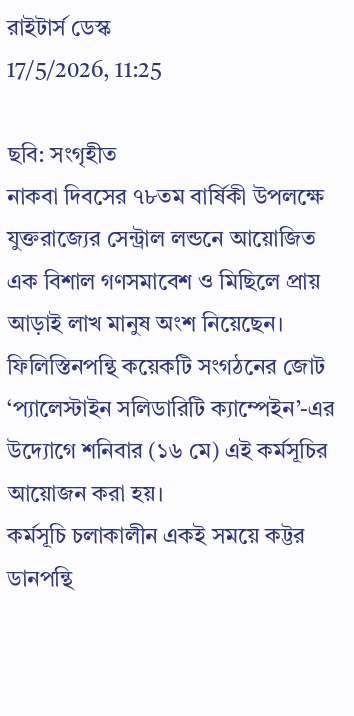রাইটার্স ডেস্ক
17/5/2026, 11:25

ছবি: সংগৃহীত
নাকবা দিবসের ৭৮তম বার্ষিকী উপলক্ষে যুক্তরাজ্যের সেন্ট্রাল লন্ডনে আয়োজিত এক বিশাল গণসমাবেশ ও মিছিলে প্রায় আড়াই লাখ মানুষ অংশ নিয়েছেন। ফিলিস্তিনপন্থি কয়েকটি সংগঠনের জোট ‘প্যালেস্টাইন সলিডারিটি ক্যাম্পেইন’-এর উদ্যোগে শনিবার (১৬ মে) এই কর্মসূচির আয়োজন করা হয়।
কর্মসূচি চলাকালীন একই সময়ে কট্টর ডানপন্থি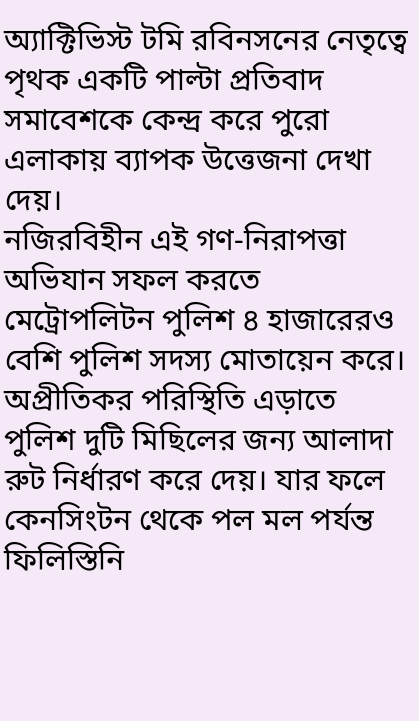অ্যাক্টিভিস্ট টমি রবিনসনের নেতৃত্বে পৃথক একটি পাল্টা প্রতিবাদ সমাবেশকে কেন্দ্র করে পুরো এলাকায় ব্যাপক উত্তেজনা দেখা দেয়।
নজিরবিহীন এই গণ-নিরাপত্তা অভিযান সফল করতে মেট্রোপলিটন পুলিশ ৪ হাজারেরও বেশি পুলিশ সদস্য মোতায়েন করে। অপ্রীতিকর পরিস্থিতি এড়াতে পুলিশ দুটি মিছিলের জন্য আলাদা রুট নির্ধারণ করে দেয়। যার ফলে কেনসিংটন থেকে পল মল পর্যন্ত ফিলিস্তিনি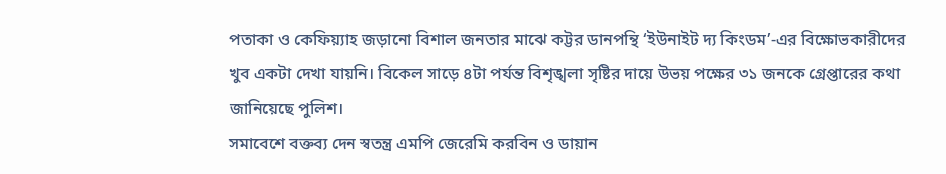পতাকা ও কেফিয়্যাহ জড়ানো বিশাল জনতার মাঝে কট্টর ডানপন্থি ‘ইউনাইট দ্য কিংডম’-এর বিক্ষোভকারীদের খুব একটা দেখা যায়নি। বিকেল সাড়ে ৪টা পর্যন্ত বিশৃঙ্খলা সৃষ্টির দায়ে উভয় পক্ষের ৩১ জনকে গ্রেপ্তারের কথা জানিয়েছে পুলিশ।
সমাবেশে বক্তব্য দেন স্বতন্ত্র এমপি জেরেমি করবিন ও ডায়ান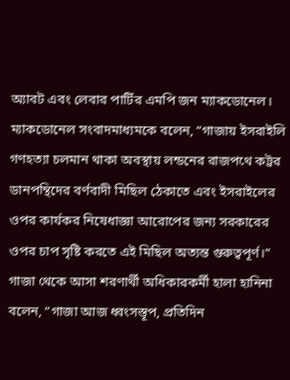অ্যাবট এবং লেবার পার্টির এমপি জন ম্যাকডোনেল। ম্যাকডোনেল সংবাদমাধ্যমকে বলেন, “গাজায় ইসরাইলি গণহত্যা চলমান থাকা অবস্থায় লন্ডনের রাজপথে কট্টর ডানপন্থিদের বর্ণবাদী মিছিল ঠেকাতে এবং ইসরাইলের ওপর কার্যকর নিষেধাজ্ঞা আরোপের জন্য সরকারের ওপর চাপ সৃষ্টি করতে এই মিছিল অত্যন্ত গুরুত্বপূর্ণ।” গাজা থেকে আসা শরণার্থী অধিকারকর্মী হালা হানিনা বলেন, “গাজা আজ ধ্বংসস্তূপ, প্রতিদিন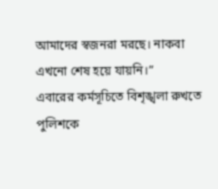আমাদের স্বজনরা মরছে। নাকবা এখনো শেষ হয়ে যায়নি।”
এবারের কর্মসূচিতে বিশৃঙ্খলা রুখতে পুলিশকে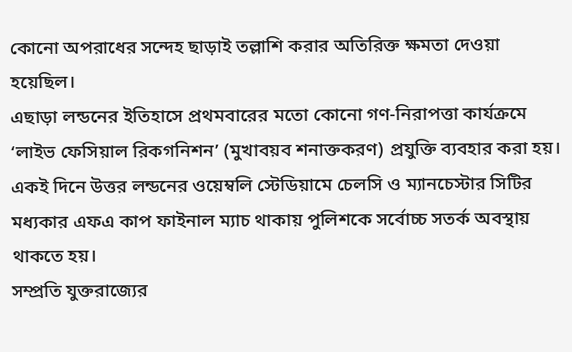কোনো অপরাধের সন্দেহ ছাড়াই তল্লাশি করার অতিরিক্ত ক্ষমতা দেওয়া হয়েছিল।
এছাড়া লন্ডনের ইতিহাসে প্রথমবারের মতো কোনো গণ-নিরাপত্তা কার্যক্রমে ‘লাইভ ফেসিয়াল রিকগনিশন’ (মুখাবয়ব শনাক্তকরণ) প্রযুক্তি ব্যবহার করা হয়। একই দিনে উত্তর লন্ডনের ওয়েম্বলি স্টেডিয়ামে চেলসি ও ম্যানচেস্টার সিটির মধ্যকার এফএ কাপ ফাইনাল ম্যাচ থাকায় পুলিশকে সর্বোচ্চ সতর্ক অবস্থায় থাকতে হয়।
সম্প্রতি যুক্তরাজ্যের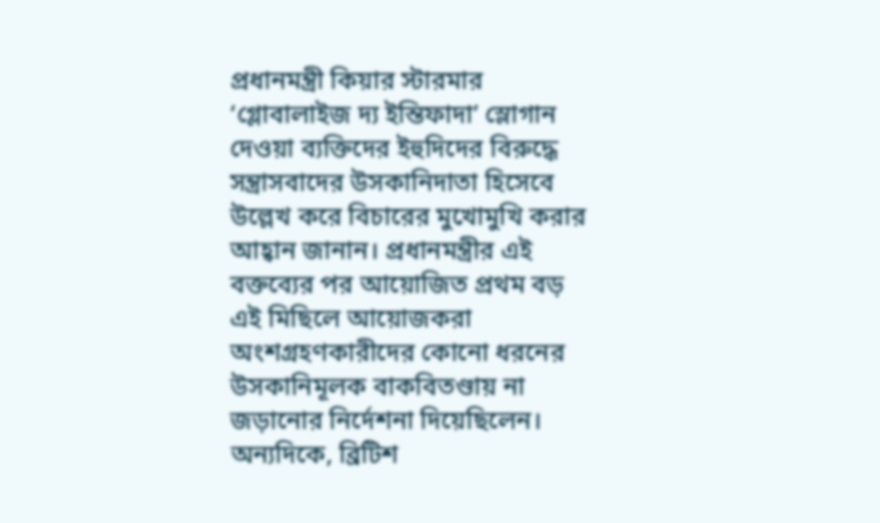প্রধানমন্ত্রী কিয়ার স্টারমার ‘গ্লোবালাইজ দ্য ইন্তিফাদা’ স্লোগান দেওয়া ব্যক্তিদের ইহুদিদের বিরুদ্ধে সন্ত্রাসবাদের উসকানিদাতা হিসেবে উল্লেখ করে বিচারের মুখোমুখি করার আহ্বান জানান। প্রধানমন্ত্রীর এই বক্তব্যের পর আয়োজিত প্রথম বড় এই মিছিলে আয়োজকরা অংশগ্রহণকারীদের কোনো ধরনের উসকানিমূলক বাকবিতণ্ডায় না জড়ানোর নির্দেশনা দিয়েছিলেন।
অন্যদিকে, ব্রিটিশ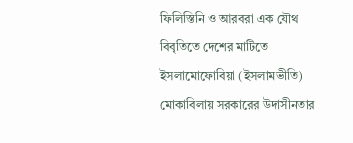ফিলিস্তিনি ও আরবরা এক যৌথ বিবৃতিতে দেশের মাটিতে ইসলামোফোবিয়া (ইসলামভীতি) মোকাবিলায় সরকারের উদাসীনতার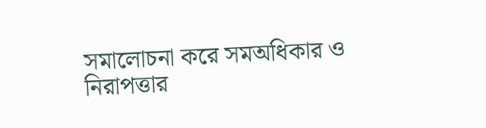সমালোচনা করে সমঅধিকার ও নিরাপত্তার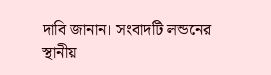দাবি জানান। সংবাদটি লন্ডনের স্থানীয়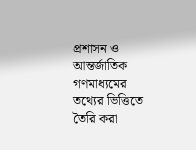প্রশাসন ও আন্তর্জাতিক গণমাধ্যমের তথ্যের ভিত্তিতে তৈরি করা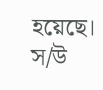হয়েছে।
স/উ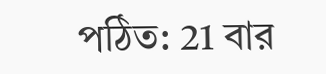পঠিত: 21 বার